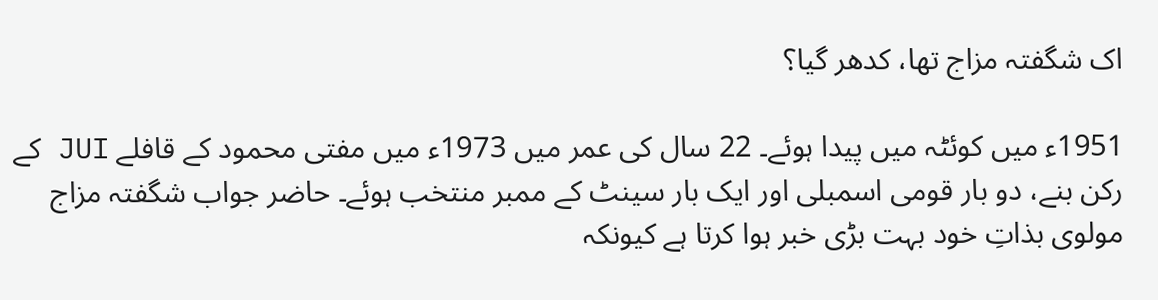اک شگفتہ مزاج تھا، کدھر گیا؟

1951ء میں کوئٹہ میں پیدا ہوئے۔ 22 سال کی عمر میں 1973ء میں مفتی محمود کے قافلے JUI کے رکن بنے، دو بار قومی اسمبلی اور ایک بار سینٹ کے ممبر منتخب ہوئے۔ حاضر جواب شگفتہ مزاج مولوی بذاتِ خود بہت بڑی خبر ہوا کرتا ہے کیونکہ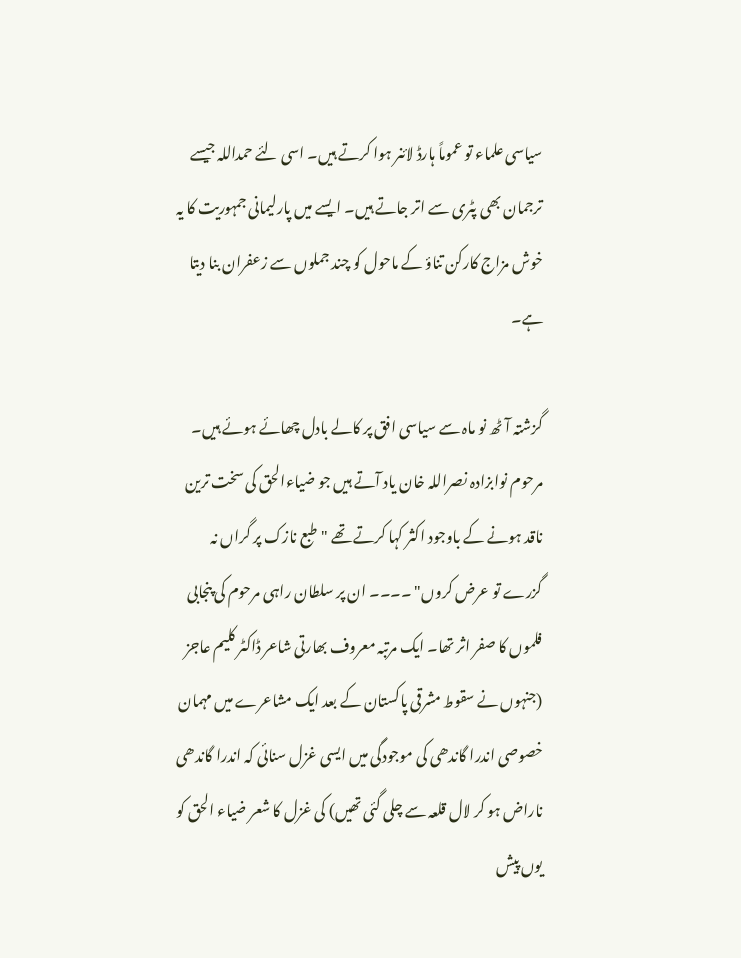سیاسی علماء تو عموماً ہارڈ لائنر ہوا کرتے ہیں۔ اسی لئے حمداللہ جیسے ترجمان بھی پٹری سے اتر جاتے ہیں۔ ایسے میں پارلیمانی جمہوریت کا یہ خوش مزاج کارکن تناؤ کے ماحول کو چند جملوں سے زعفران بنا دیتا ہے۔

گزشتہ آٹھ نو ماہ سے سیاسی افق پر کالے بادل چھائے ہوئے ہیں۔ مرحوم نوابزادہ نصراللہ خان یاد آتے ہیں جو ضیاءالحق کی سخت ترین ناقد ہونے کے باوجود اکثر کہا کرتے تھے "طبع نازک پر گراں نہ گزرے تو عرض کروں" ۔۔۔۔ ان پر سلطان راہی مرحوم کی پنجابی فلموں کا صفر اثر تھا۔ ایک مرتبہ معروف بھارتی شاعر ڈاکٹر کلیم عاجز (جنہوں نے سقوط مشرقی پاکستان کے بعد ایک مشاعرے میں مہمان خصوصی اندرا گاندھی کی موجودگی میں ایسی غزل سنائی کہ اندرا گاندھی ناراض ہو کر لال قلعہ سے چلی گئی تھیں) کی غزل کا شعر ضیاء الحق کو یوں پیش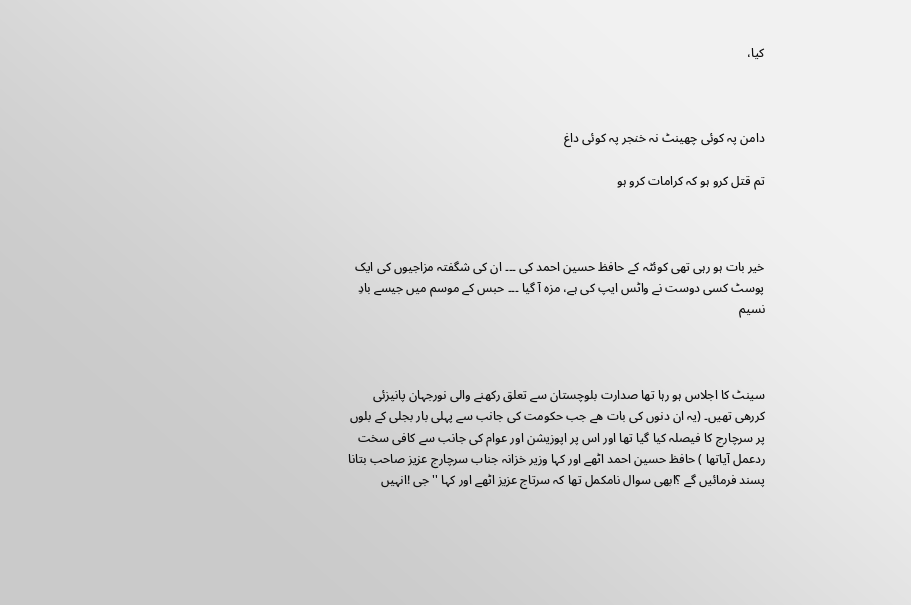کیا،



دامن پہ کوئی چھینٹ نہ خنجر پہ کوئی داغ

تم قتل کرو ہو کہ کرامات کرو ہو



خیر بات ہو رہی تھی کوئٹہ کے حافظ حسین احمد کی ۔۔۔ ان کی شگفتہ مزاجیوں کی ایک پوسٹ کسی دوست نے واٹس ایپ کی ہے، مزہ آ گیا ۔۔۔ حبس کے موسم میں جیسے بادِ نسیم



سینٹ کا اجلاس ہو رہا تھا صدارت بلوچستان سے تعلق رکھنے والی نورجہان پانیزئی کررھی تھیں۔ (یہ ان دنوں کی بات ھے جب حکومت کی جانب سے پہلی بار بجلی کے بلوں پر سرچارج کا فیصلہ کیا گیا تھا اور اس پر اپوزیشن اور عوام کی جانب سے کافی سخت ردعمل آیاتھا ) حافظ حسین احمد اٹھے اور کہا وزیر خزانہ جناب سرچارج عزیز صاحب بتانا پسند فرمائیں گے ؟ابھی سوال نامکمل تھا کہ سرتاج عزیز اٹھے اور کہا ''جی !انہیں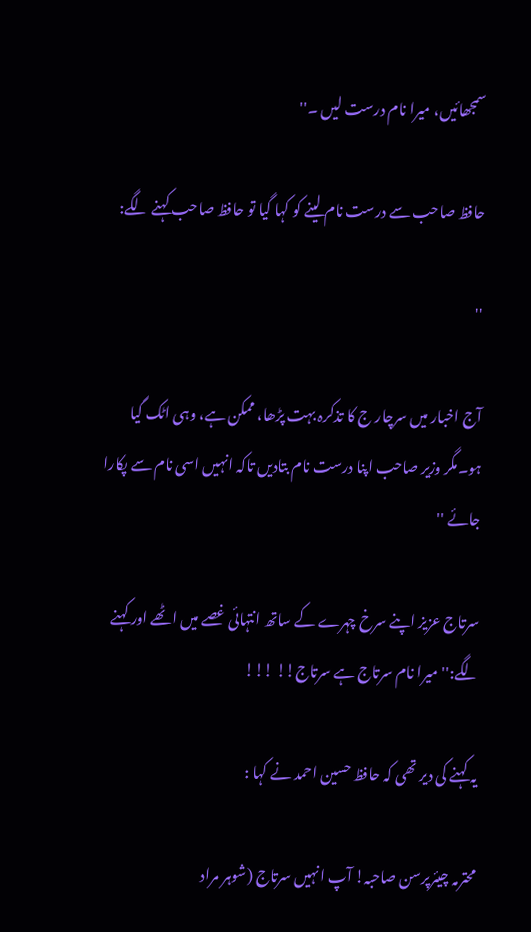سمجھائیں، میرا نام درست لیں ۔''

حافظ صاحب سے درست نام لینے کو کہا گیا تو حافظ صاحب کہنے لگے:

''

آج اخبار میں سرچار ج کا تذکرہ بہت پڑھا، ممکن ہے، وہی اٹک گیا ہو۔مگر وزیر صاحب اپنا درست نام بتادیں تاکہ انہیں اسی نام سے پکارا جائے ''

سرتاج عزیز اپنے سرخ چہرے کے ساتھ انتہائی غصے میں اٹھے اور کہنے لگے:'' میرا نام سرتاج ہے سرتاج!! !!!

یہ کہنے کی دیر تھی کہ حافظ حسین احمد نے کہا :

محترمہ چیئرپرسن صاحبہ! آپ انہیں سرتاج (شوہر مراد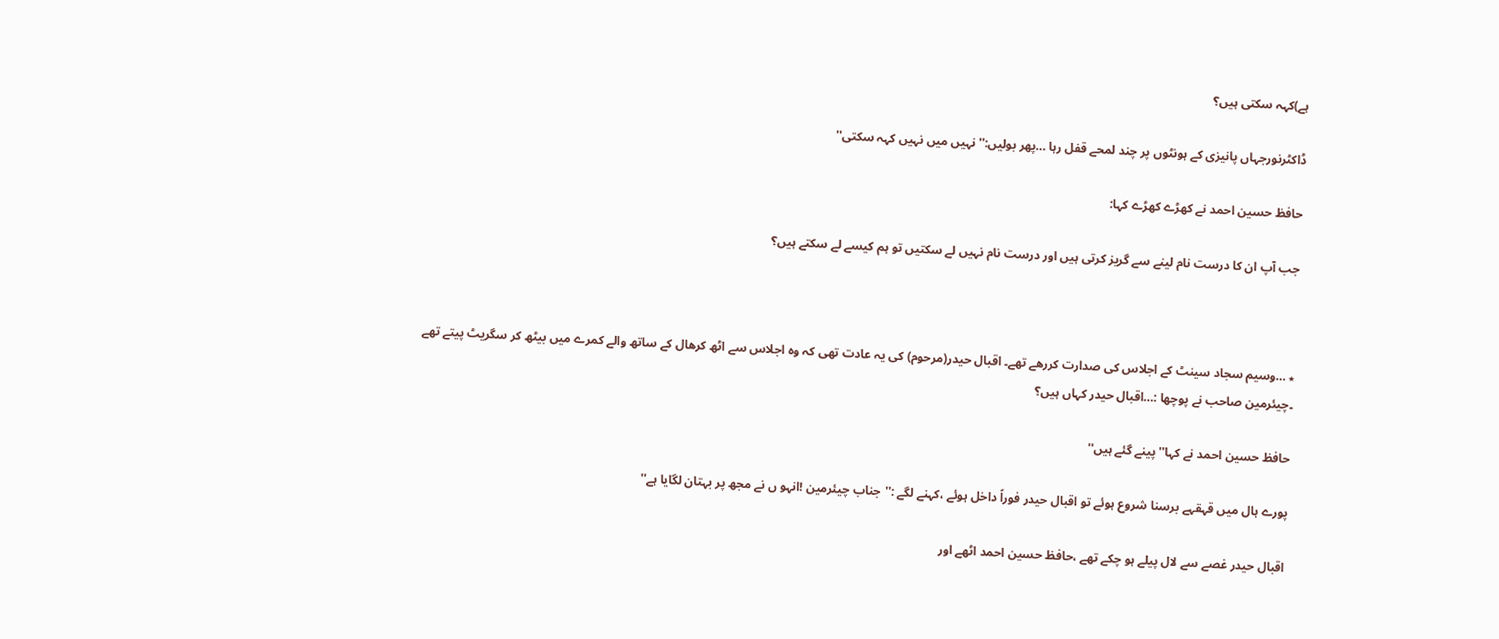ہے)کہہ سکتی ہیں؟

ڈاکٹرنورجہاں پانیزی کے ہونٹوں پر چند لمحے قفل رہا …پھر بولیں:'' نہیں میں نہیں کہہ سکتی''

حافظ حسین احمد نے کھڑے کھڑے کہا:

جب آپ ان کا درست نام لینے سے گریز کرتی ہیں اور درست نام نہیں لے سکتیں تو ہم کیسے لے سکتے ہیں؟



٭ …وسیم سجاد سینٹ کے اجلاس کی صدارت کررھے تھے۔ اقبال حیدر(مرحوم) کی یہ عادت تھی کہ وہ اجلاس سے اٹھ کرھال کے ساتھ والے کمرے میں بیٹھ کر سگریٹ پیتے تھے ۔چیئرمین صاحب نے پوچھا :…اقبال حیدر کہاں ہیں؟

حافظ حسین احمد نے کہا'' پینے گئے ہیں''

پورے ہال میں قہقہے برسنا شروع ہوئے تو اقبال حیدر فوراً داخل ہوئے ،کہنے لگے :''جناب چیئرمین !انہو ں نے مجھ پر بہتان لگایا ہے''

اقبال حیدر غصے سے لال پیلے ہو چکے تھے ،حافظ حسین احمد اٹھے اور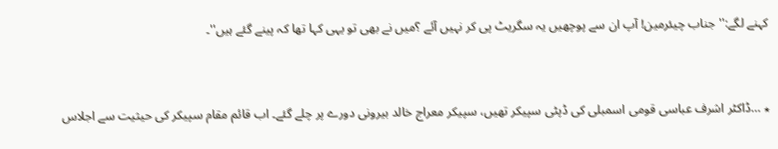کہنے لگے:'' جناب چیئرمین! آپ ان سے پوچھیں یہ سگریٹ پی کر نہیں آئے ؟میں نے بھی تو یہی کہا تھا کہ پینے گئے ہیں''۔



٭ …ڈاکٹر اشرف عباسی قومی اسمبلی کی ڈپٹی سپیکر تھیں، سپیکر معراج خالد بیرونی دورے پر چلے گئے۔ اب قائم مقام سپیکر کی حیثیت سے اجلاس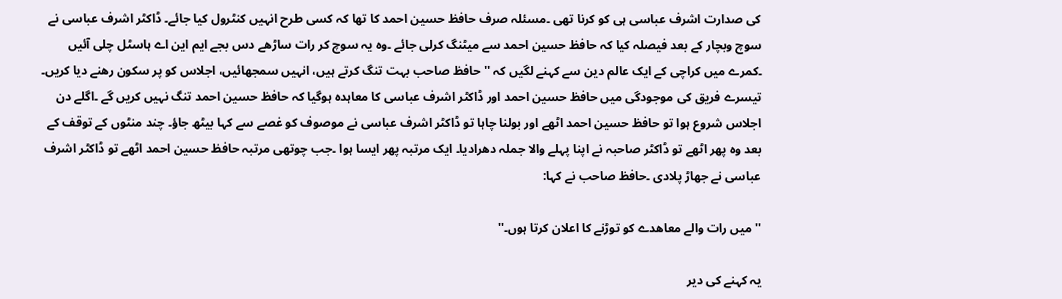کی صدارت اشرف عباسی ہی کو کرنا تھی ۔مسئلہ صرف حافظ حسین احمد کا تھا کہ کسی طرح انہیں کنٹرول کیا جائے۔ ڈاکٹر اشرف عباسی نے سوچ وبچار کے بعد فیصلہ کیا کہ حافظ حسین احمد سے میٹنگ کرلی جائے ۔وہ یہ سوچ کر رات ساڑھے دس بجے ایم این اے ہاسٹل چلی آئیں ۔کمرے میں کراچی کے ایک عالم دین سے کہنے لگیں کہ ''حافظ صاحب بہت تنگ کرتے ہیں، انہیں سمجھائیں، اجلاس کو پر سکون رھنے دیا کریں۔ تیسرے فریق کی موجودگی میں حافظ حسین احمد اور ڈاکٹر اشرف عباسی کا معاہدہ ہوگیا کہ حافظ حسین احمد تنگ نہیں کریں گے ۔اگلے دن اجلاس شروع ہوا تو حافظ حسین احمد اٹھے اور بولنا چاہا تو ڈاکٹر اشرف عباسی نے موصوف کو غصے سے کہا بیٹھ جاؤ۔ چند منٹوں کے توقف کے بعد وہ پھر اٹھے تو ڈاکٹر صاحبہ نے اپنا پہلے والا جملہ دھرادیا۔ ایک مرتبہ پھر ایسا ہوا ۔جب چوتھی مرتبہ حافظ حسین احمد اٹھے تو ڈاکٹر اشرف عباسی نے جھاڑ پلادی ۔حافظ صاحب نے کہا:

'' میں رات والے معاھدے کو توڑنے کا اعلان کرتا ہوں۔''

یہ کہنے کی دیر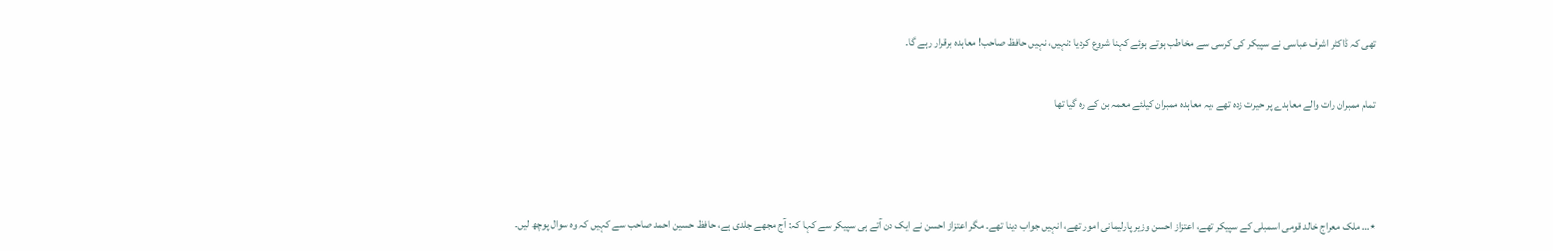تھی کہ ڈاکٹر اشرف عباسی نے سپیکر کی کرسی سے مخاطب ہوتے ہوئے کہنا شروع کردیا :نہیں، نہیں حافظ صاحب! معاہدہ برقرار رہے گا۔

تمام ممبران رات والے معاہدے پر حیرت زدہ تھے ،یہ معاہدہ ممبران کیلئے معمہ بن کے رہ گیا تھا



٭… ملک معراج خالد قومی اسمبلی کے سپیکر تھے، اعتزاز احسن وزیر پارلیمانی امور تھے، انہیں جواب دینا تھے۔ مگر اعتزاز احسن نے ایک دن آتے ہی سپیکر سے کہا کہ: آج مجھے جلدی ہے، حافظ حسین احمد صاحب سے کہیں کہ وہ سوال پوچھ لیں۔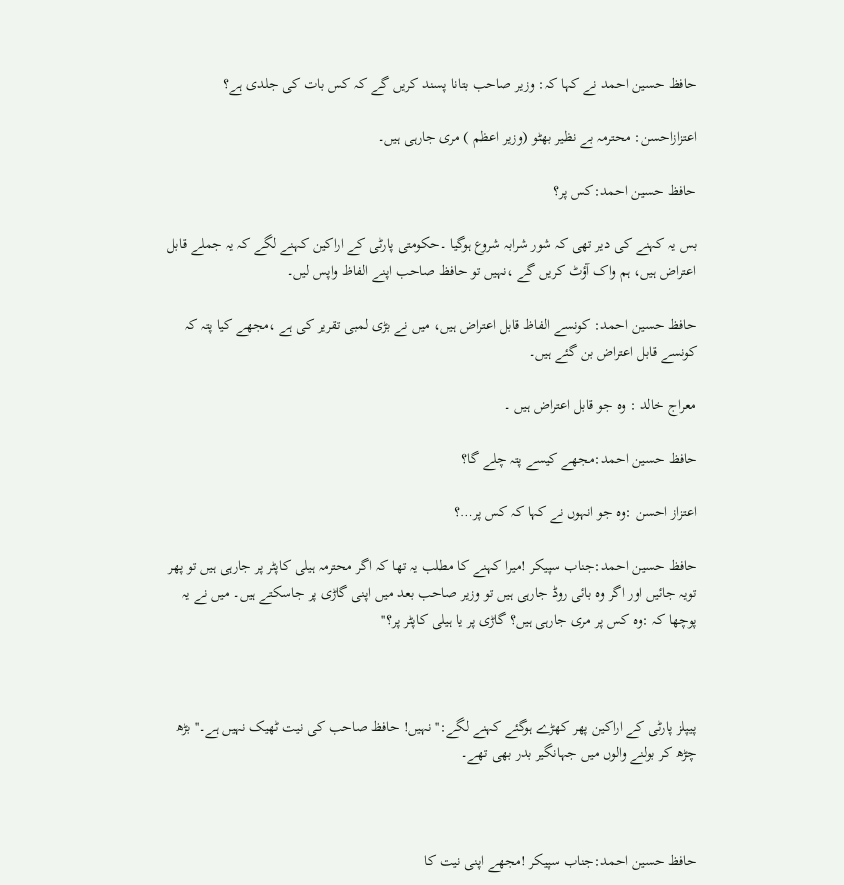حافظ حسین احمد نے کہا کہ: وزیر صاحب بتانا پسند کریں گے کہ کس بات کی جلدی ہے؟

اعتزازاحسن: محترمہ بے نظیر بھٹو (وزیر اعظم ) مری جارہی ہیں۔

حافظ حسین احمد:کس پر؟

بس یہ کہنے کی دیر تھی کہ شور شرابہ شروع ہوگیا ۔حکومتی پارٹی کے اراکین کہنے لگے کہ یہ جملے قابل اعتراض ہیں، ہم واک آؤٹ کریں گے ،نہیں تو حافظ صاحب اپنے الفاظ واپس لیں۔

حافظ حسین احمد: کونسے الفاظ قابل اعتراض ہیں، میں نے بڑی لمبی تقریر کی ہے ،مجھے کیا پتہ کہ کونسے قابل اعتراض بن گئے ہیں۔

معراج خالد : وہ جو قابل اعتراض ہیں ۔

حافظ حسین احمد:مجھے کیسے پتہ چلے گا؟

اعتزاز احسن :وہ جو انہوں نے کہا کہ کس پر…؟

حافظ حسین احمد:جناب سپیکر !میرا کہنے کا مطلب یہ تھا کہ اگر محترمہ ہیلی کاپٹر پر جارہی ہیں تو پھر تویہ جائیں اور اگر وہ بائی روڈ جارہی ہیں تو وزیر صاحب بعد میں اپنی گاڑی پر جاسکتے ہیں۔ میں نے یہ پوچھا کہ :وہ کس پر مری جارہی ہیں؟ گاڑی پر یا ہیلی کاپٹر پر؟''



پیپلز پارٹی کے اراکین پھر کھڑے ہوگئے کہنے لگے:'' نہیں! حافظ صاحب کی نیت ٹھیک نہیں ہے۔'' بڑھ چڑھ کر بولنے والوں میں جہانگیر بدر بھی تھے۔



حافظ حسین احمد:جناب سپیکر !مجھے اپنی نیت کا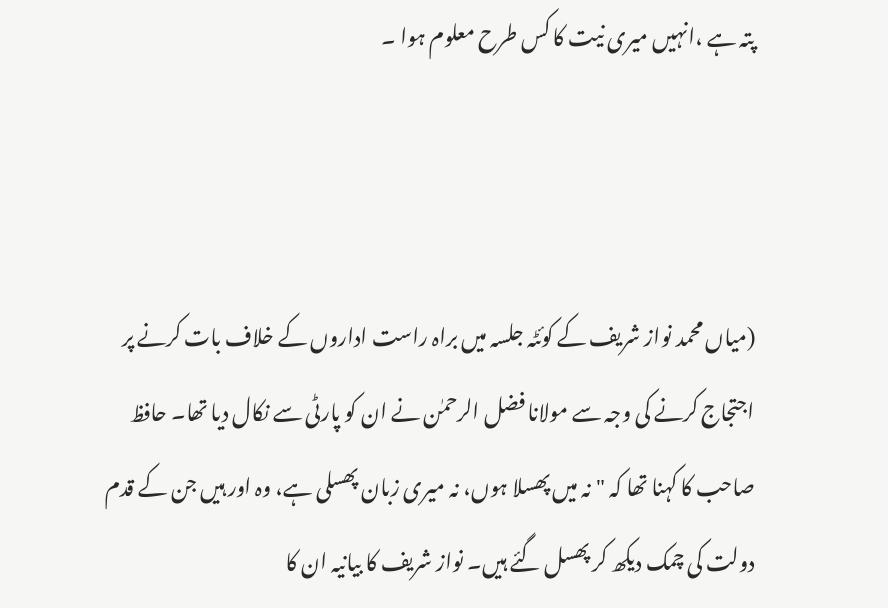پتہ ہے ،انہیں میری نیت کا کس طرح معلوم ہوا ۔



(میاں محمد نواز شریف کے کوئٹہ جلسہ میں براہ راست اداروں کے خلاف بات کرنے پر اجتجاج کرنے کی وجہ سے مولانا فضل الرحمٰن نے ان کو پارٹی سے نکال دیا تھا۔ حافظ صاحب کا کہنا تھا کہ "نہ میں پھسلا ہوں، نہ میری زبان پھسلی ہے، وہ اور ہیں جن کے قدم دولت کی چمک دیکھ کر پھسل گئے ہیں۔ نواز شریف کا بیانیہ ان کا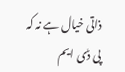ذاتی خیال ہے نہ کہ پی ڈی ایم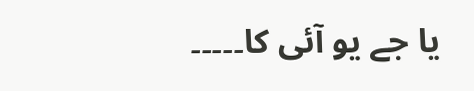یا جے یو آئی کا۔۔۔۔۔